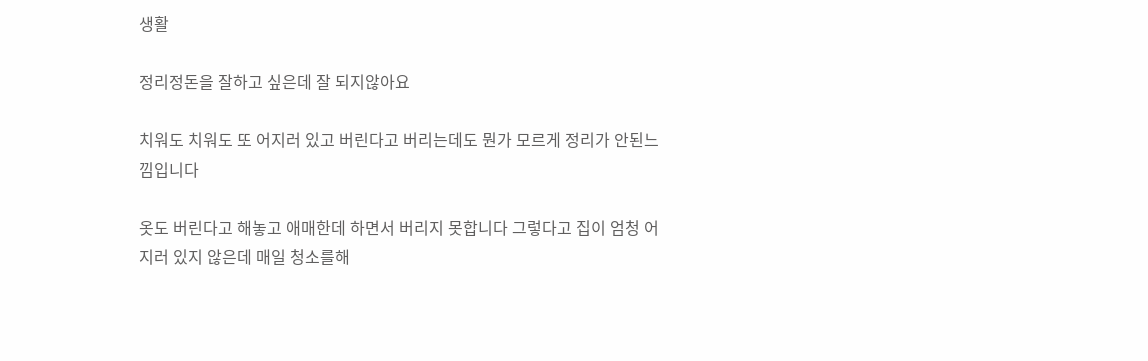생활

정리정돈을 잘하고 싶은데 잘 되지않아요

치워도 치워도 또 어지러 있고 버린다고 버리는데도 뭔가 모르게 정리가 안된느낌입니다

옷도 버린다고 해놓고 애매한데 하면서 버리지 못합니다 그렇다고 집이 엄청 어지러 있지 않은데 매일 청소를해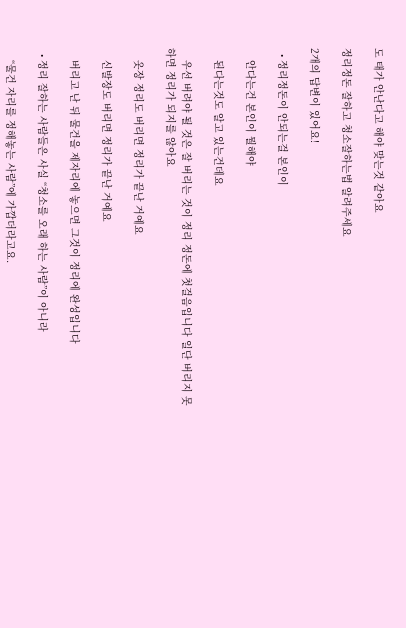도 태가 안난다고 해야 맞는것 같아요

정리정돈 잘하고 청소잘하는법 알려주세요

2개의 답변이 있어요!

  • 정리정돈이 안되는걸 본인이

    안다는건 본인이 뭘해야

    된다는것도 알고 있는건데요

    우선 버려야 될 것은 잘 버리는 것이 정리 정돈에 첫걸음입니다 일단 버리지 못하면 정리가 되지를 않아요

    옷장 정리도 버리면 정리가 끝난 거예요

    신발장도 버리면 정리가 끝난 거예요

    버리고 난 뒤 물건을 제자리에 놓으면 그것이 정리에 완성입니다

  • 정리 잘하는 사람들은 사실 “청소를 오래 하는 사람”이 아니라

    “물건 자리를 정해놓는 사람”에 가깝더라고요.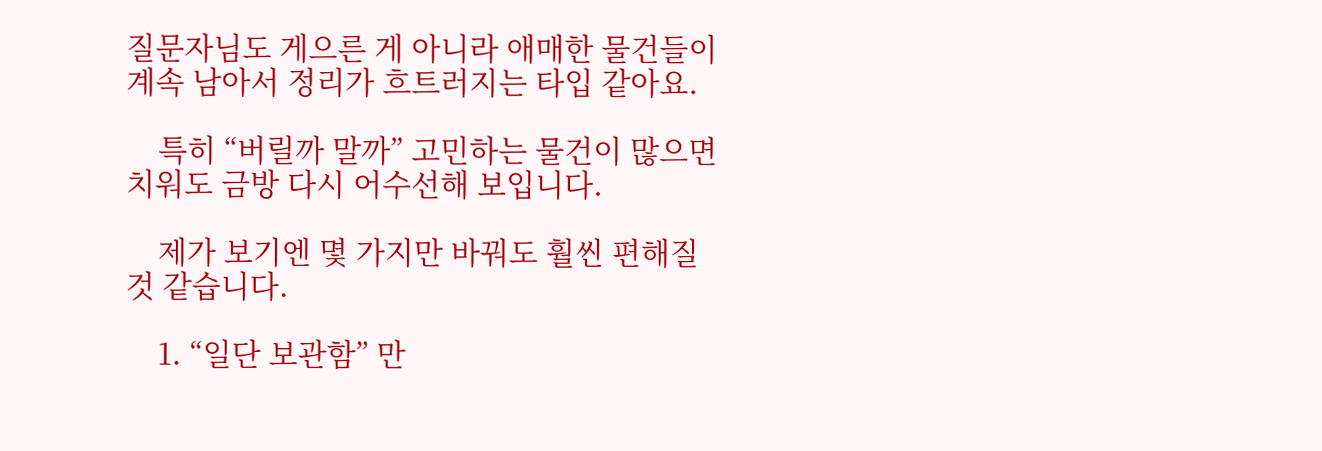질문자님도 게으른 게 아니라 애매한 물건들이 계속 남아서 정리가 흐트러지는 타입 같아요.

    특히 “버릴까 말까” 고민하는 물건이 많으면 치워도 금방 다시 어수선해 보입니다.

    제가 보기엔 몇 가지만 바꿔도 훨씬 편해질 것 같습니다.

    1. “일단 보관함” 만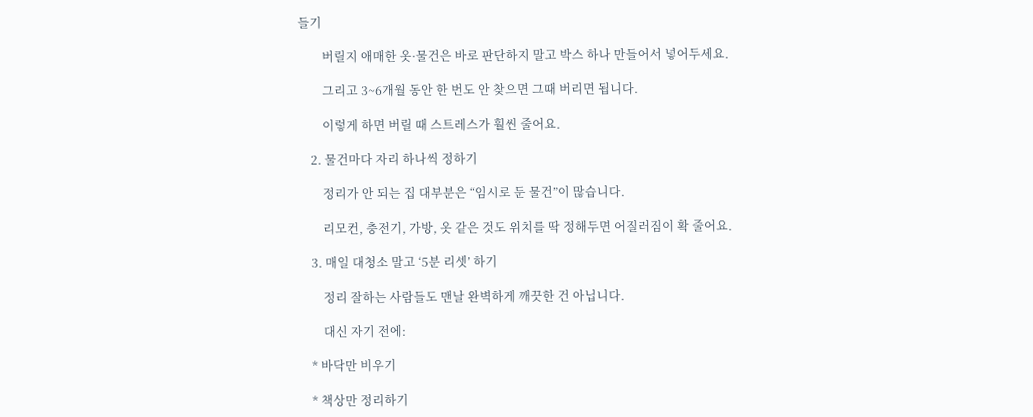들기

        버릴지 애매한 옷·물건은 바로 판단하지 말고 박스 하나 만들어서 넣어두세요.

        그리고 3~6개월 동안 한 번도 안 찾으면 그때 버리면 됩니다.

        이렇게 하면 버릴 때 스트레스가 훨씬 줄어요.

    2. 물건마다 자리 하나씩 정하기

        정리가 안 되는 집 대부분은 “임시로 둔 물건”이 많습니다.

        리모컨, 충전기, 가방, 옷 같은 것도 위치를 딱 정해두면 어질러짐이 확 줄어요.

    3. 매일 대청소 말고 ‘5분 리셋’ 하기

        정리 잘하는 사람들도 맨날 완벽하게 깨끗한 건 아닙니다.

        대신 자기 전에:

    * 바닥만 비우기

    * 책상만 정리하기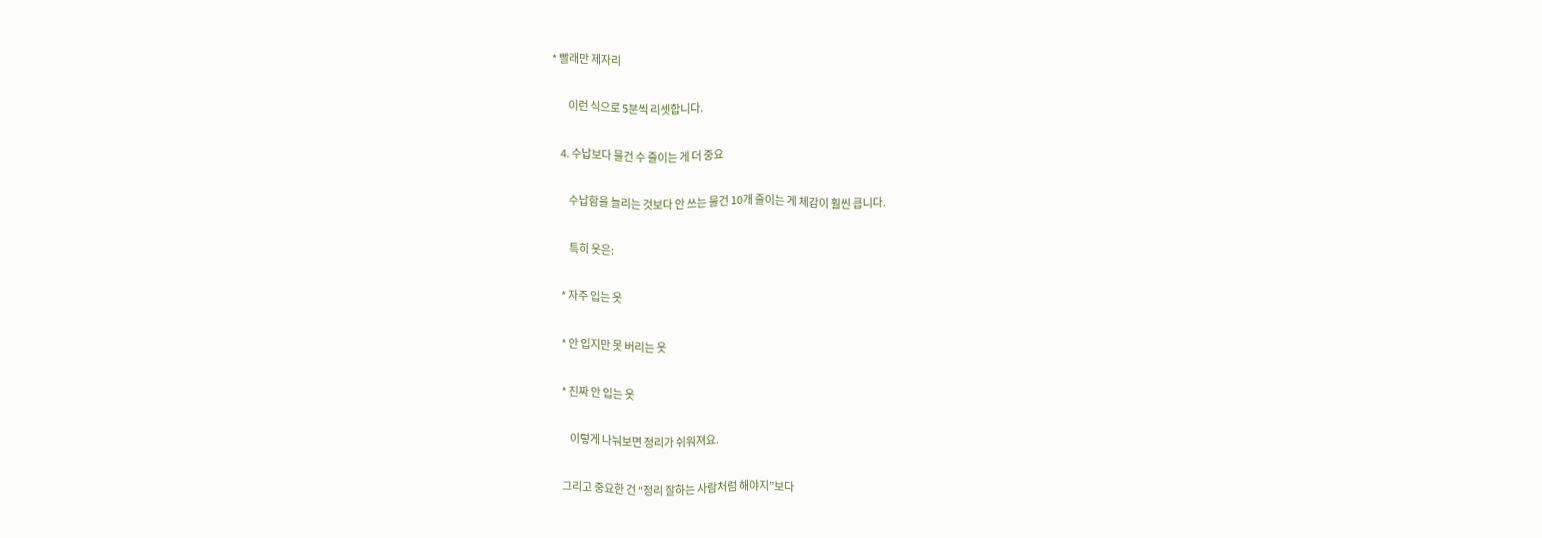* 빨래만 제자리

        이런 식으로 5분씩 리셋합니다.

    4. 수납보다 물건 수 줄이는 게 더 중요

        수납함을 늘리는 것보다 안 쓰는 물건 10개 줄이는 게 체감이 훨씬 큽니다.

        특히 옷은:

    * 자주 입는 옷

    * 안 입지만 못 버리는 옷

    * 진짜 안 입는 옷

        이렇게 나눠보면 정리가 쉬워져요.

    그리고 중요한 건 “정리 잘하는 사람처럼 해야지”보다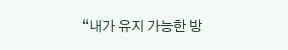“내가 유지 가능한 방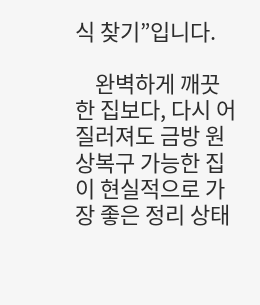식 찾기”입니다.

    완벽하게 깨끗한 집보다, 다시 어질러져도 금방 원상복구 가능한 집이 현실적으로 가장 좋은 정리 상태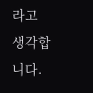라고 생각합니다.